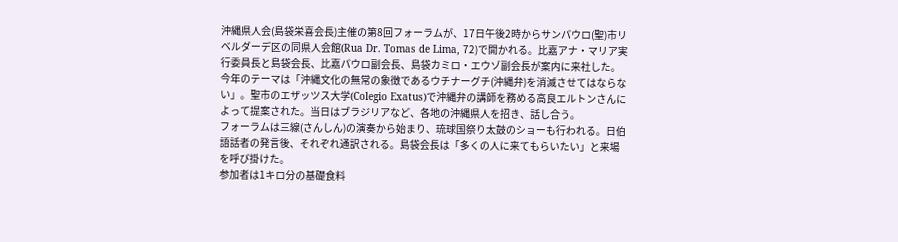沖縄県人会(島袋栄喜会長)主催の第8回フォーラムが、17日午後2時からサンパウロ(聖)市リベルダーデ区の同県人会館(Rua Dr. Tomas de Lima, 72)で開かれる。比嘉アナ・マリア実行委員長と島袋会長、比嘉パウロ副会長、島袋カミロ・エウゾ副会長が案内に来社した。
今年のテーマは「沖縄文化の無常の象徴であるウチナーグチ(沖縄弁)を消滅させてはならない」。聖市のエザッツス大学(Colegio Exatus)で沖縄弁の講師を務める高良エルトンさんによって提案された。当日はブラジリアなど、各地の沖縄県人を招き、話し合う。
フォーラムは三線(さんしん)の演奏から始まり、琉球国祭り太鼓のショーも行われる。日伯語話者の発言後、それぞれ通訳される。島袋会長は「多くの人に来てもらいたい」と来場を呼び掛けた。
参加者は1キロ分の基礎食料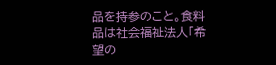品を持参のこと。食料品は社会福祉法人「希望の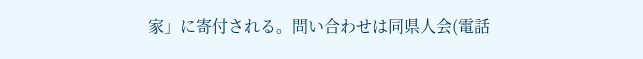家」に寄付される。問い合わせは同県人会(電話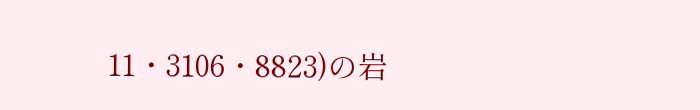11・3106・8823)の岩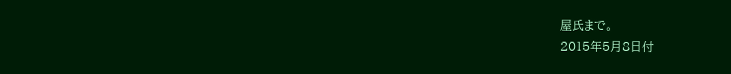屋氏まで。
2015年5月8日付